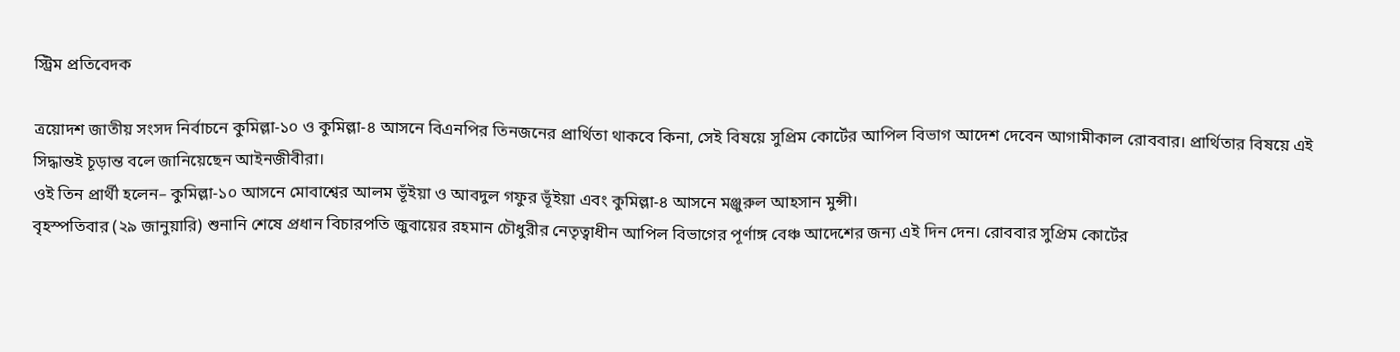স্ট্রিম প্রতিবেদক

ত্রয়োদশ জাতীয় সংসদ নির্বাচনে কুমিল্লা-১০ ও কুমিল্লা-৪ আসনে বিএনপির তিনজনের প্রার্থিতা থাকবে কিনা, সেই বিষয়ে সুপ্রিম কোর্টের আপিল বিভাগ আদেশ দেবেন আগামীকাল রোববার। প্রার্থিতার বিষয়ে এই সিদ্ধান্তই চূড়ান্ত বলে জানিয়েছেন আইনজীবীরা।
ওই তিন প্রার্থী হলেন– কুমিল্লা-১০ আসনে মোবাশ্বের আলম ভূঁইয়া ও আবদুল গফুর ভূঁইয়া এবং কুমিল্লা-৪ আসনে মঞ্জুরুল আহসান মুন্সী।
বৃহস্পতিবার (২৯ জানুয়ারি) শুনানি শেষে প্রধান বিচারপতি জুবায়ের রহমান চৌধুরীর নেতৃত্বাধীন আপিল বিভাগের পূর্ণাঙ্গ বেঞ্চ আদেশের জন্য এই দিন দেন। রোববার সুপ্রিম কোর্টের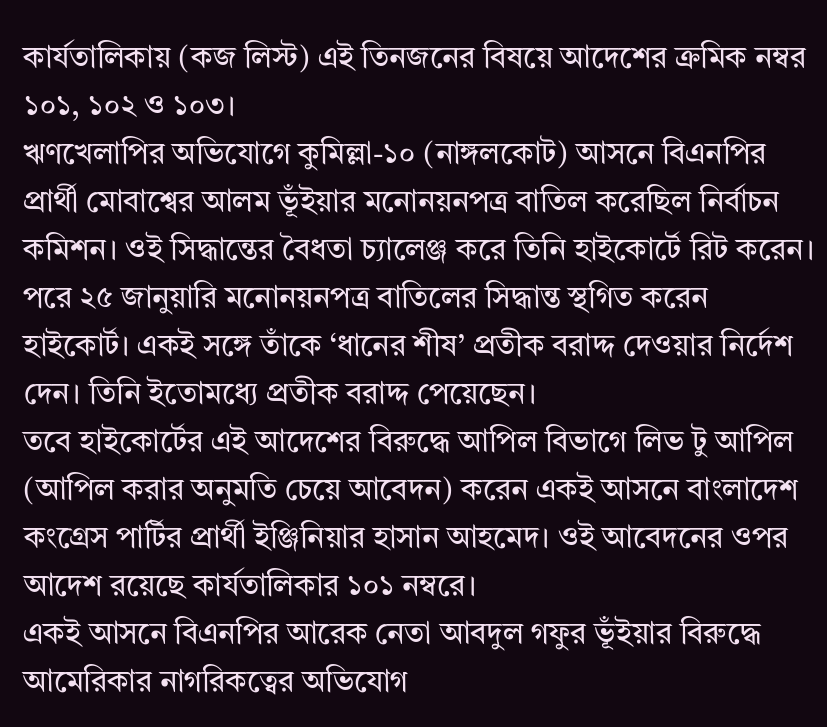কার্যতালিকায় (কজ লিস্ট) এই তিনজনের বিষয়ে আদেশের ক্রমিক নম্বর ১০১, ১০২ ও ১০৩।
ঋণখেলাপির অভিযোগে কুমিল্লা-১০ (নাঙ্গলকোট) আসনে বিএনপির প্রার্থী মোবাশ্বের আলম ভূঁইয়ার মনোনয়নপত্র বাতিল করেছিল নির্বাচন কমিশন। ওই সিদ্ধান্তের বৈধতা চ্যালেঞ্জ করে তিনি হাইকোর্টে রিট করেন। পরে ২৫ জানুয়ারি মনোনয়নপত্র বাতিলের সিদ্ধান্ত স্থগিত করেন হাইকোর্ট। একই সঙ্গে তাঁকে ‘ধানের শীষ’ প্রতীক বরাদ্দ দেওয়ার নির্দেশ দেন। তিনি ইতোমধ্যে প্রতীক বরাদ্দ পেয়েছেন।
তবে হাইকোর্টের এই আদেশের বিরুদ্ধে আপিল বিভাগে লিভ টু আপিল (আপিল করার অনুমতি চেয়ে আবেদন) করেন একই আসনে বাংলাদেশ কংগ্রেস পার্টির প্রার্থী ইঞ্জিনিয়ার হাসান আহমেদ। ওই আবেদনের ওপর আদেশ রয়েছে কার্যতালিকার ১০১ নম্বরে।
একই আসনে বিএনপির আরেক নেতা আবদুল গফুর ভূঁইয়ার বিরুদ্ধে আমেরিকার নাগরিকত্বের অভিযোগ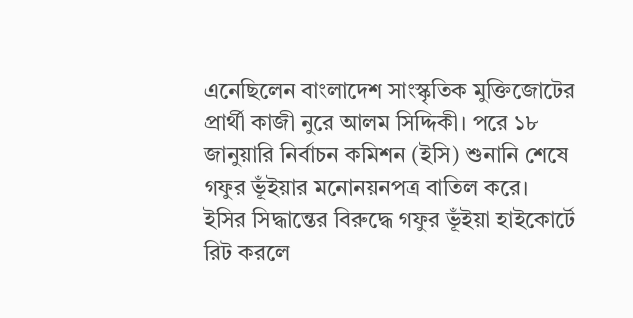এনেছিলেন বাংলাদেশ সাংস্কৃতিক মুক্তিজোটের প্রার্থী কাজী নুরে আলম সিদ্দিকী। পরে ১৮ জানুয়ারি নির্বাচন কমিশন (ইসি) শুনানি শেষে গফুর ভূঁইয়ার মনোনয়নপত্র বাতিল করে।
ইসির সিদ্ধান্তের বিরুদ্ধে গফুর ভূঁইয়া হাইকোর্টে রিট করলে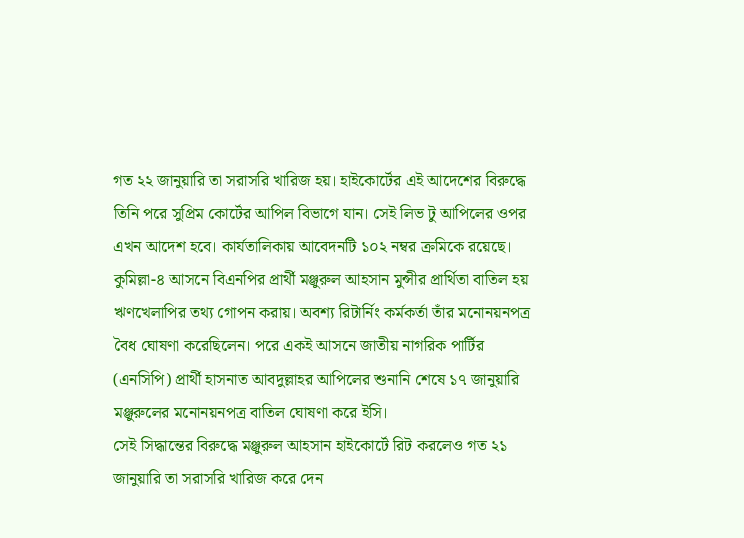গত ২২ জানুয়ারি তা সরাসরি খারিজ হয়। হাইকোর্টের এই আদেশের বিরুদ্ধে তিনি পরে সুপ্রিম কোর্টের আপিল বিভাগে যান। সেই লিভ টু আপিলের ওপর এখন আদেশ হবে। কার্যতালিকায় আবেদনটি ১০২ নম্বর ক্রমিকে রয়েছে।
কুমিল্লা-৪ আসনে বিএনপির প্রার্থী মঞ্জুরুল আহসান মুন্সীর প্রার্থিতা বাতিল হয় ঋণখেলাপির তথ্য গোপন করায়। অবশ্য রিটার্নিং কর্মকর্তা তাঁর মনোনয়নপত্র বৈধ ঘোষণা করেছিলেন। পরে একই আসনে জাতীয় নাগরিক পার্টির (এনসিপি) প্রার্থী হাসনাত আবদুল্লাহর আপিলের শুনানি শেষে ১৭ জানুয়ারি মঞ্জুরুলের মনোনয়নপত্র বাতিল ঘোষণা করে ইসি।
সেই সিদ্ধান্তের বিরুদ্ধে মঞ্জুরুল আহসান হাইকোর্টে রিট করলেও গত ২১ জানুয়ারি তা সরাসরি খারিজ করে দেন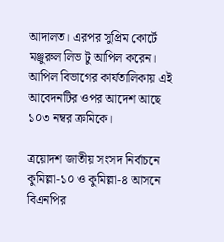আদালত। এরপর সুপ্রিম কোর্টে মঞ্জুরুল লিভ টু আপিল করেন। আপিল বিভাগের কার্যতালিকায় এই আবেদনটির ওপর আদেশ আছে ১০৩ নম্বর ক্রমিকে।

ত্রয়োদশ জাতীয় সংসদ নির্বাচনে কুমিল্লা-১০ ও কুমিল্লা-৪ আসনে বিএনপির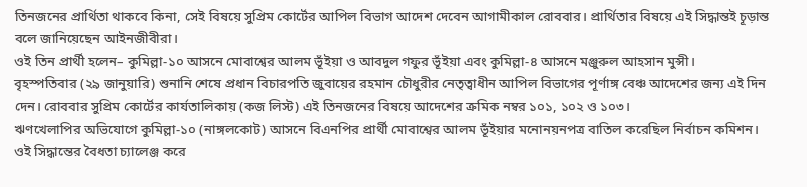তিনজনের প্রার্থিতা থাকবে কিনা, সেই বিষয়ে সুপ্রিম কোর্টের আপিল বিভাগ আদেশ দেবেন আগামীকাল রোববার। প্রার্থিতার বিষয়ে এই সিদ্ধান্তই চূড়ান্ত বলে জানিয়েছেন আইনজীবীরা।
ওই তিন প্রার্থী হলেন– কুমিল্লা-১০ আসনে মোবাশ্বের আলম ভূঁইয়া ও আবদুল গফুর ভূঁইয়া এবং কুমিল্লা-৪ আসনে মঞ্জুরুল আহসান মুন্সী।
বৃহস্পতিবার (২৯ জানুয়ারি) শুনানি শেষে প্রধান বিচারপতি জুবায়ের রহমান চৌধুরীর নেতৃত্বাধীন আপিল বিভাগের পূর্ণাঙ্গ বেঞ্চ আদেশের জন্য এই দিন দেন। রোববার সুপ্রিম কোর্টের কার্যতালিকায় (কজ লিস্ট) এই তিনজনের বিষয়ে আদেশের ক্রমিক নম্বর ১০১, ১০২ ও ১০৩।
ঋণখেলাপির অভিযোগে কুমিল্লা-১০ (নাঙ্গলকোট) আসনে বিএনপির প্রার্থী মোবাশ্বের আলম ভূঁইয়ার মনোনয়নপত্র বাতিল করেছিল নির্বাচন কমিশন। ওই সিদ্ধান্তের বৈধতা চ্যালেঞ্জ করে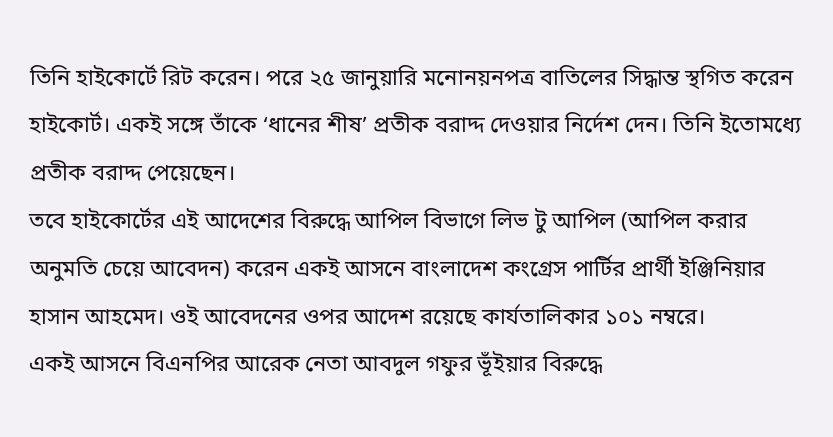তিনি হাইকোর্টে রিট করেন। পরে ২৫ জানুয়ারি মনোনয়নপত্র বাতিলের সিদ্ধান্ত স্থগিত করেন হাইকোর্ট। একই সঙ্গে তাঁকে ‘ধানের শীষ’ প্রতীক বরাদ্দ দেওয়ার নির্দেশ দেন। তিনি ইতোমধ্যে প্রতীক বরাদ্দ পেয়েছেন।
তবে হাইকোর্টের এই আদেশের বিরুদ্ধে আপিল বিভাগে লিভ টু আপিল (আপিল করার অনুমতি চেয়ে আবেদন) করেন একই আসনে বাংলাদেশ কংগ্রেস পার্টির প্রার্থী ইঞ্জিনিয়ার হাসান আহমেদ। ওই আবেদনের ওপর আদেশ রয়েছে কার্যতালিকার ১০১ নম্বরে।
একই আসনে বিএনপির আরেক নেতা আবদুল গফুর ভূঁইয়ার বিরুদ্ধে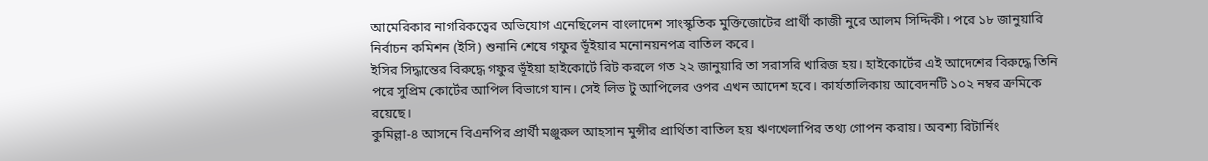আমেরিকার নাগরিকত্বের অভিযোগ এনেছিলেন বাংলাদেশ সাংস্কৃতিক মুক্তিজোটের প্রার্থী কাজী নুরে আলম সিদ্দিকী। পরে ১৮ জানুয়ারি নির্বাচন কমিশন (ইসি) শুনানি শেষে গফুর ভূঁইয়ার মনোনয়নপত্র বাতিল করে।
ইসির সিদ্ধান্তের বিরুদ্ধে গফুর ভূঁইয়া হাইকোর্টে রিট করলে গত ২২ জানুয়ারি তা সরাসরি খারিজ হয়। হাইকোর্টের এই আদেশের বিরুদ্ধে তিনি পরে সুপ্রিম কোর্টের আপিল বিভাগে যান। সেই লিভ টু আপিলের ওপর এখন আদেশ হবে। কার্যতালিকায় আবেদনটি ১০২ নম্বর ক্রমিকে রয়েছে।
কুমিল্লা-৪ আসনে বিএনপির প্রার্থী মঞ্জুরুল আহসান মুন্সীর প্রার্থিতা বাতিল হয় ঋণখেলাপির তথ্য গোপন করায়। অবশ্য রিটার্নিং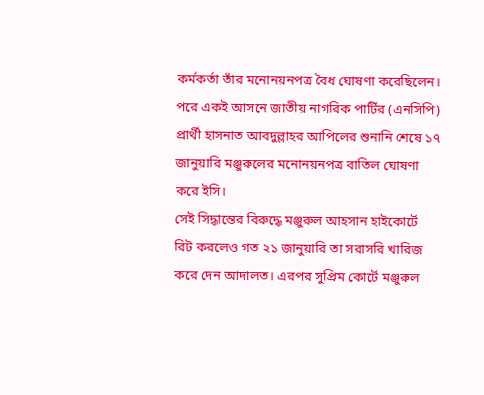কর্মকর্তা তাঁর মনোনয়নপত্র বৈধ ঘোষণা করেছিলেন। পরে একই আসনে জাতীয় নাগরিক পার্টির (এনসিপি) প্রার্থী হাসনাত আবদুল্লাহর আপিলের শুনানি শেষে ১৭ জানুয়ারি মঞ্জুরুলের মনোনয়নপত্র বাতিল ঘোষণা করে ইসি।
সেই সিদ্ধান্তের বিরুদ্ধে মঞ্জুরুল আহসান হাইকোর্টে রিট করলেও গত ২১ জানুয়ারি তা সরাসরি খারিজ করে দেন আদালত। এরপর সুপ্রিম কোর্টে মঞ্জুরুল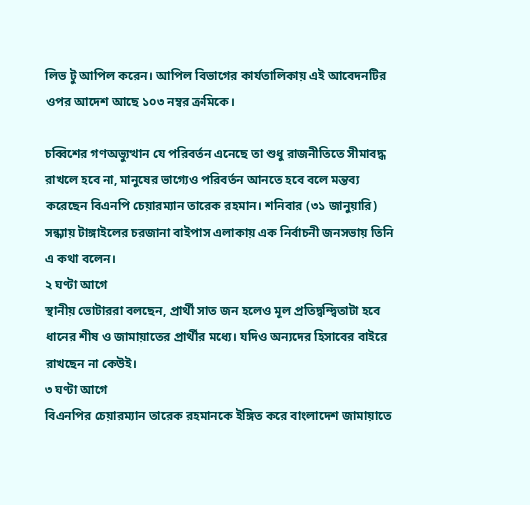লিভ টু আপিল করেন। আপিল বিভাগের কার্যতালিকায় এই আবেদনটির ওপর আদেশ আছে ১০৩ নম্বর ক্রমিকে।

চব্বিশের গণঅভ্যুত্থান যে পরিবর্তন এনেছে তা শুধু রাজনীতিতে সীমাবদ্ধ রাখলে হবে না, মানুষের ভাগ্যেও পরিবর্তন আনতে হবে বলে মন্তব্য করেছেন বিএনপি চেয়ারম্যান তারেক রহমান। শনিবার (৩১ জানুয়ারি) সন্ধ্যায় টাঙ্গাইলের চরজানা বাইপাস এলাকায় এক নির্বাচনী জনসভায় তিনি এ কথা বলেন।
২ ঘণ্টা আগে
স্থানীয় ভোটাররা বলছেন, প্রার্থী সাত জন হলেও মূল প্রতিদ্বন্দ্বিতাটা হবে ধানের শীষ ও জামায়াতের প্রার্থীর মধ্যে। যদিও অন্যদের হিসাবের বাইরে রাখছেন না কেউই।
৩ ঘণ্টা আগে
বিএনপির চেয়ারম্যান তারেক রহমানকে ইঙ্গিত করে বাংলাদেশ জামায়াতে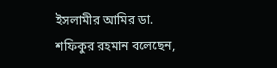ইসলামীর আমির ডা. শফিকুর রহমান বলেছেন,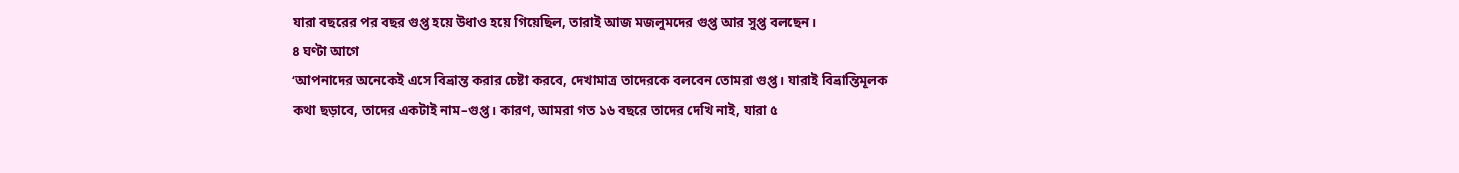যারা বছরের পর বছর গুপ্ত হয়ে উধাও হয়ে গিয়েছিল, তারাই আজ মজলুমদের গুপ্ত আর সুপ্ত বলছেন।
৪ ঘণ্টা আগে
‘আপনাদের অনেকেই এসে বিভ্রান্ত করার চেষ্টা করবে, দেখামাত্র তাদেরকে বলবেন তোমরা গুপ্ত। যারাই বিভ্রান্তিমূলক কথা ছড়াবে, তাদের একটাই নাম–গুপ্ত। কারণ, আমরা গত ১৬ বছরে তাদের দেখি নাই, যারা ৫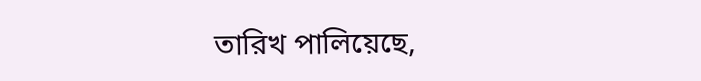তারিখ পালিয়েছে,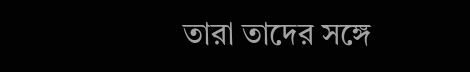তারা তাদের সঙ্গে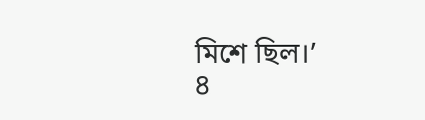মিশে ছিল।’
৪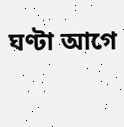ঘণ্টা আগে